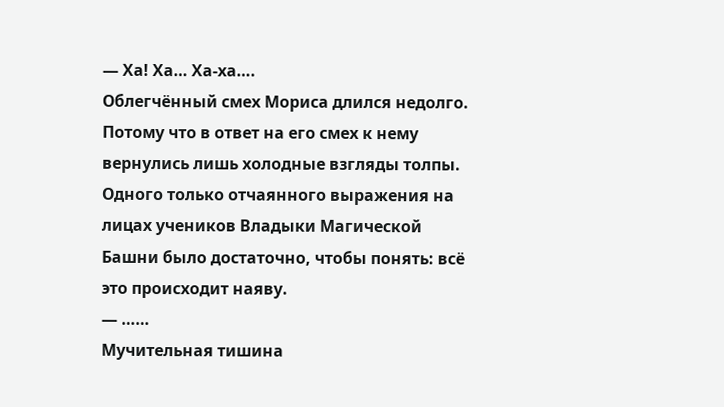— Ха! Ха… Ха-ха….
Облегчённый смех Мориса длился недолго.
Потому что в ответ на его смех к нему вернулись лишь холодные взгляды толпы.
Одного только отчаянного выражения на лицах учеников Владыки Магической Башни было достаточно, чтобы понять: всё это происходит наяву.
— ……
Мучительная тишина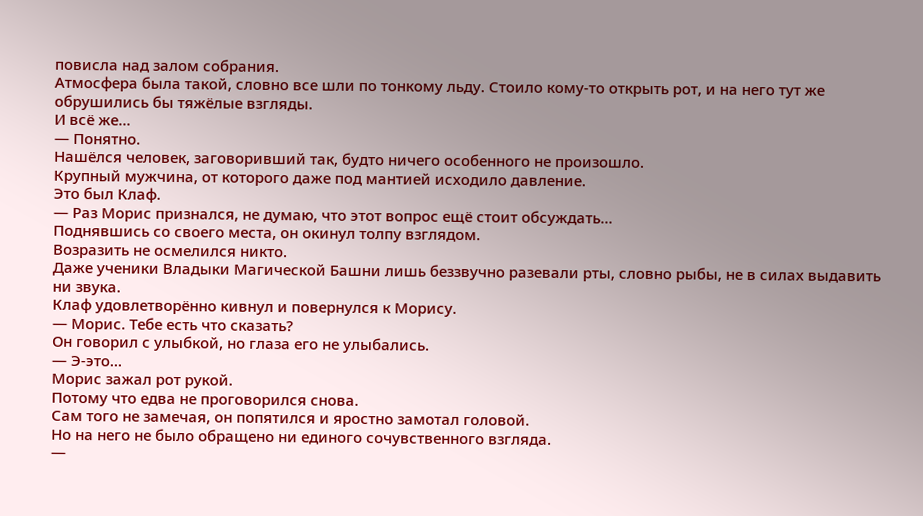повисла над залом собрания.
Атмосфера была такой, словно все шли по тонкому льду. Стоило кому-то открыть рот, и на него тут же обрушились бы тяжёлые взгляды.
И всё же…
— Понятно.
Нашёлся человек, заговоривший так, будто ничего особенного не произошло.
Крупный мужчина, от которого даже под мантией исходило давление.
Это был Клаф.
— Раз Морис признался, не думаю, что этот вопрос ещё стоит обсуждать…
Поднявшись со своего места, он окинул толпу взглядом.
Возразить не осмелился никто.
Даже ученики Владыки Магической Башни лишь беззвучно разевали рты, словно рыбы, не в силах выдавить ни звука.
Клаф удовлетворённо кивнул и повернулся к Морису.
— Морис. Тебе есть что сказать?
Он говорил с улыбкой, но глаза его не улыбались.
— Э-это…
Морис зажал рот рукой.
Потому что едва не проговорился снова.
Сам того не замечая, он попятился и яростно замотал головой.
Но на него не было обращено ни единого сочувственного взгляда.
—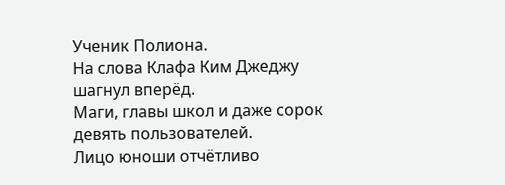Ученик Полиона.
На слова Клафа Ким Джеджу шагнул вперёд.
Маги, главы школ и даже сорок девять пользователей.
Лицо юноши отчётливо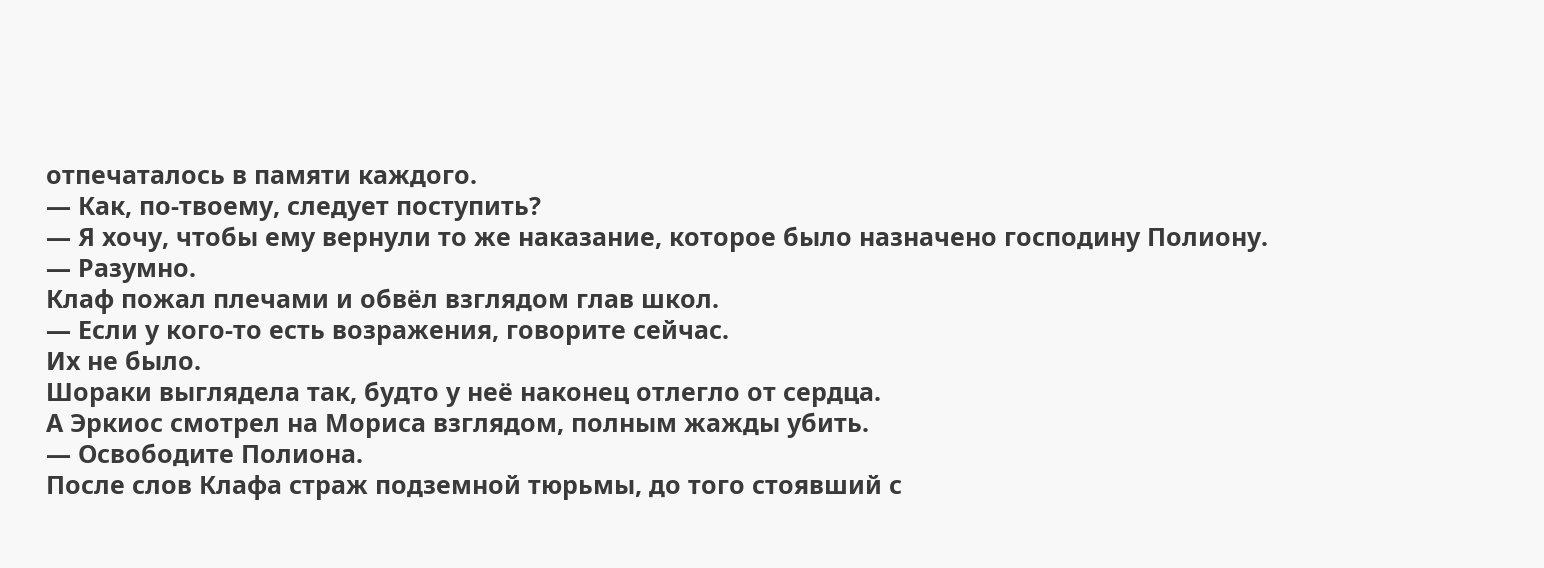отпечаталось в памяти каждого.
— Как, по-твоему, следует поступить?
— Я хочу, чтобы ему вернули то же наказание, которое было назначено господину Полиону.
— Разумно.
Клаф пожал плечами и обвёл взглядом глав школ.
— Если у кого-то есть возражения, говорите сейчас.
Их не было.
Шораки выглядела так, будто у неё наконец отлегло от сердца.
А Эркиос смотрел на Мориса взглядом, полным жажды убить.
— Освободите Полиона.
После слов Клафа страж подземной тюрьмы, до того стоявший с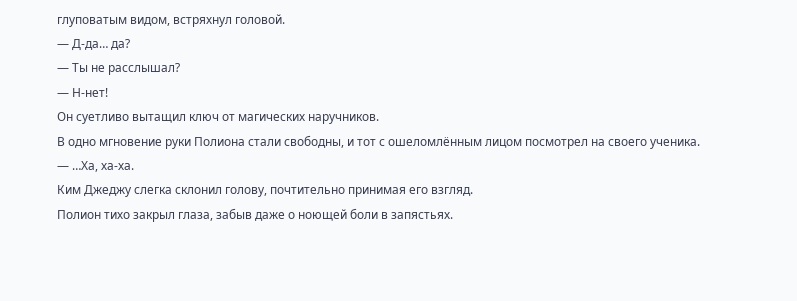глуповатым видом, встряхнул головой.
— Д-да… да?
— Ты не расслышал?
— Н-нет!
Он суетливо вытащил ключ от магических наручников.
В одно мгновение руки Полиона стали свободны, и тот с ошеломлённым лицом посмотрел на своего ученика.
— …Ха, ха-ха.
Ким Джеджу слегка склонил голову, почтительно принимая его взгляд.
Полион тихо закрыл глаза, забыв даже о ноющей боли в запястьях.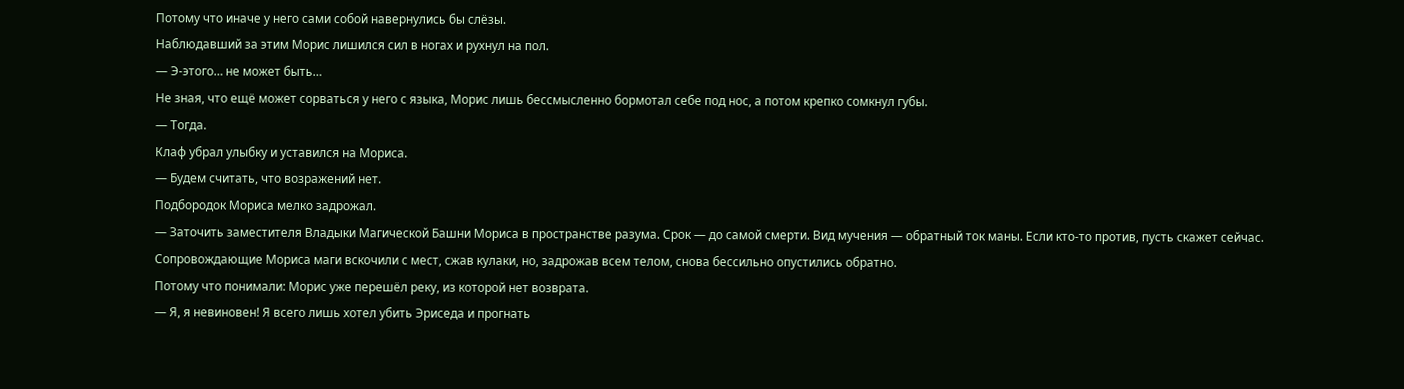Потому что иначе у него сами собой навернулись бы слёзы.
Наблюдавший за этим Морис лишился сил в ногах и рухнул на пол.
— Э-этого… не может быть…
Не зная, что ещё может сорваться у него с языка, Морис лишь бессмысленно бормотал себе под нос, а потом крепко сомкнул губы.
— Тогда.
Клаф убрал улыбку и уставился на Мориса.
— Будем считать, что возражений нет.
Подбородок Мориса мелко задрожал.
— Заточить заместителя Владыки Магической Башни Мориса в пространстве разума. Срок — до самой смерти. Вид мучения — обратный ток маны. Если кто-то против, пусть скажет сейчас.
Сопровождающие Мориса маги вскочили с мест, сжав кулаки, но, задрожав всем телом, снова бессильно опустились обратно.
Потому что понимали: Морис уже перешёл реку, из которой нет возврата.
— Я, я невиновен! Я всего лишь хотел убить Эриседа и прогнать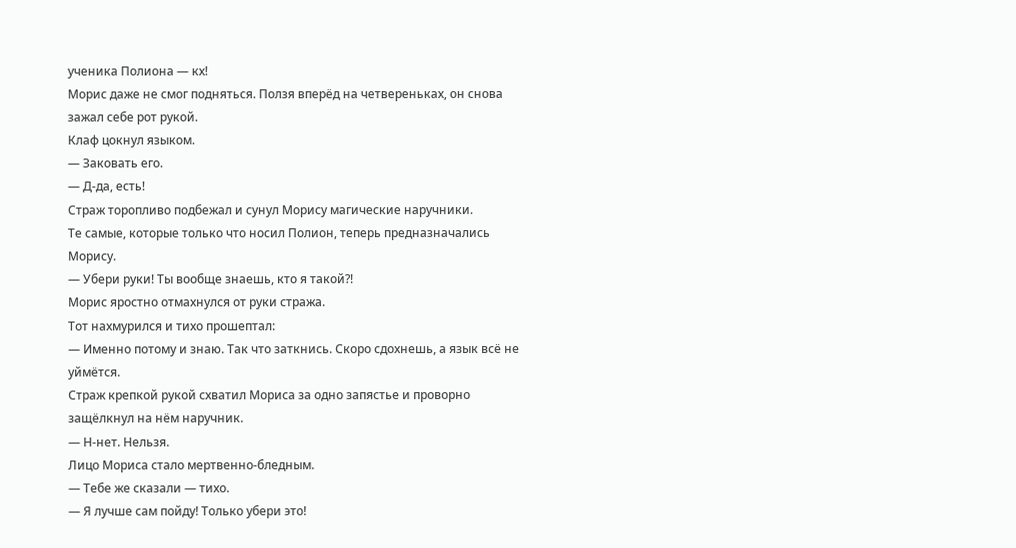ученика Полиона — кх!
Морис даже не смог подняться. Ползя вперёд на четвереньках, он снова зажал себе рот рукой.
Клаф цокнул языком.
— Заковать его.
— Д-да, есть!
Страж торопливо подбежал и сунул Морису магические наручники.
Те самые, которые только что носил Полион, теперь предназначались Морису.
— Убери руки! Ты вообще знаешь, кто я такой?!
Морис яростно отмахнулся от руки стража.
Тот нахмурился и тихо прошептал:
— Именно потому и знаю. Так что заткнись. Скоро сдохнешь, а язык всё не уймётся.
Страж крепкой рукой схватил Мориса за одно запястье и проворно защёлкнул на нём наручник.
— Н-нет. Нельзя.
Лицо Мориса стало мертвенно-бледным.
— Тебе же сказали — тихо.
— Я лучше сам пойду! Только убери это!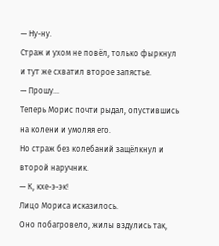— Ну-ну.
Страж и ухом не повёл, только фыркнул и тут же схватил второе запястье.
— Прошу…
Теперь Морис почти рыдал, опустившись на колени и умоляя его.
Но страж без колебаний защёлкнул и второй наручник.
— К, кхе-э-эк!
Лицо Мориса исказилось.
Оно побагровело, жилы вздулись так,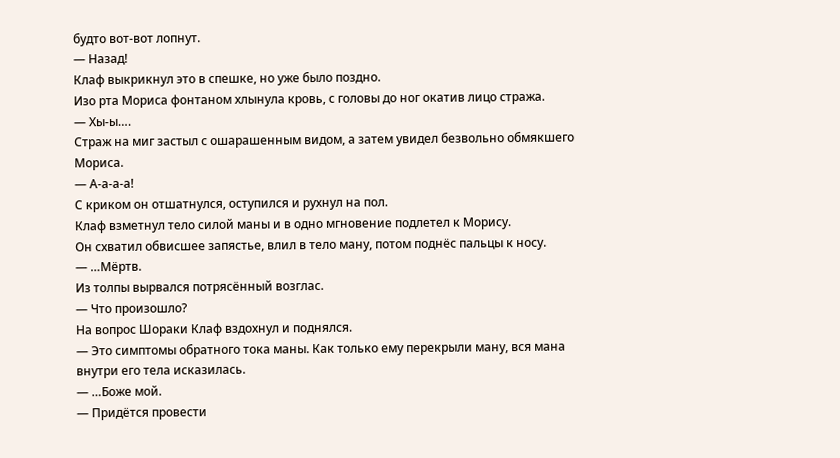будто вот-вот лопнут.
— Назад!
Клаф выкрикнул это в спешке, но уже было поздно.
Изо рта Мориса фонтаном хлынула кровь, с головы до ног окатив лицо стража.
— Хы-ы….
Страж на миг застыл с ошарашенным видом, а затем увидел безвольно обмякшего Мориса.
— А-а-а-а!
С криком он отшатнулся, оступился и рухнул на пол.
Клаф взметнул тело силой маны и в одно мгновение подлетел к Морису.
Он схватил обвисшее запястье, влил в тело ману, потом поднёс пальцы к носу.
— …Мёртв.
Из толпы вырвался потрясённый возглас.
— Что произошло?
На вопрос Шораки Клаф вздохнул и поднялся.
— Это симптомы обратного тока маны. Как только ему перекрыли ману, вся мана внутри его тела исказилась.
— …Боже мой.
— Придётся провести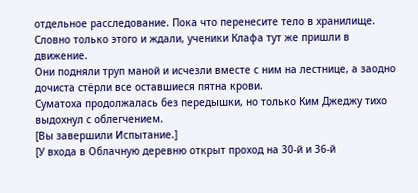отдельное расследование. Пока что перенесите тело в хранилище.
Словно только этого и ждали, ученики Клафа тут же пришли в движение.
Они подняли труп маной и исчезли вместе с ним на лестнице, а заодно дочиста стёрли все оставшиеся пятна крови.
Суматоха продолжалась без передышки, но только Ким Джеджу тихо выдохнул с облегчением.
[Вы завершили Испытание.]
[У входа в Облачную деревню открыт проход на 30-й и 36-й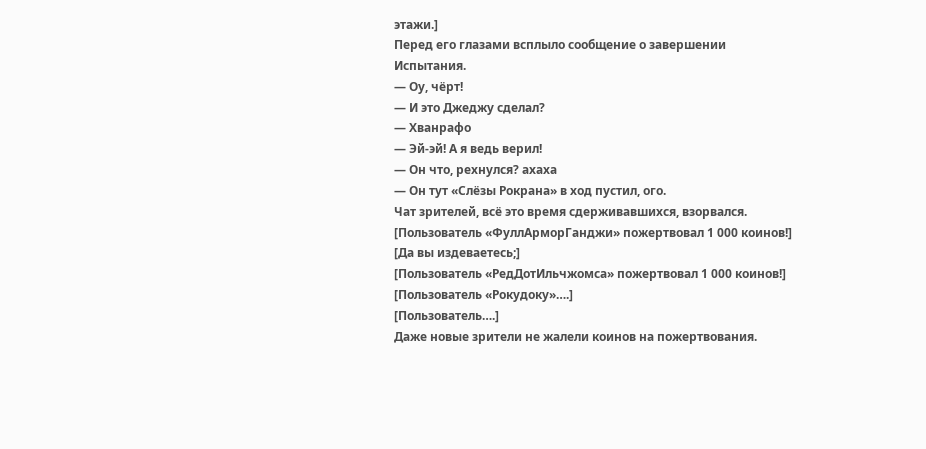этажи.]
Перед его глазами всплыло сообщение о завершении Испытания.
— Оу, чёрт!
— И это Джеджу сделал?
— Хванрафо
— Эй-эй! А я ведь верил!
— Он что, рехнулся? ахаха
— Он тут «Слёзы Рокрана» в ход пустил, ого.
Чат зрителей, всё это время сдерживавшихся, взорвался.
[Пользователь «ФуллАрморГанджи» пожертвовал 1 000 коинов!]
[Да вы издеваетесь;]
[Пользователь «РедДотИльчжомса» пожертвовал 1 000 коинов!]
[Пользователь «Рокудоку»….]
[Пользователь….]
Даже новые зрители не жалели коинов на пожертвования.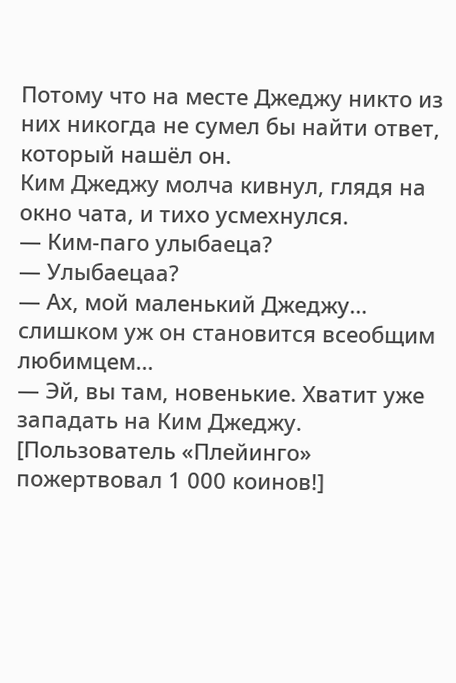Потому что на месте Джеджу никто из них никогда не сумел бы найти ответ, который нашёл он.
Ким Джеджу молча кивнул, глядя на окно чата, и тихо усмехнулся.
— Ким-паго улыбаеца?
— Улыбаецаа?
— Ах, мой маленький Джеджу… слишком уж он становится всеобщим любимцем…
— Эй, вы там, новенькие. Хватит уже западать на Ким Джеджу.
[Пользователь «Плейинго» пожертвовал 1 000 коинов!]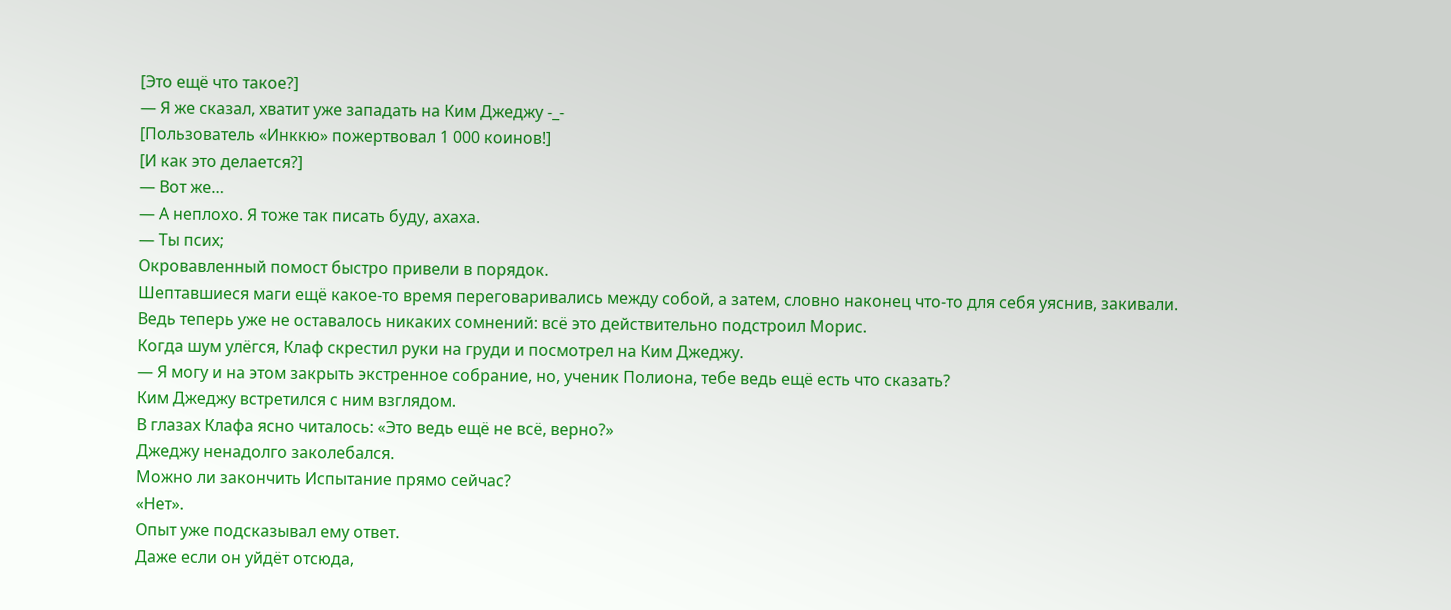[Это ещё что такое?]
— Я же сказал, хватит уже западать на Ким Джеджу -_-
[Пользователь «Инккю» пожертвовал 1 000 коинов!]
[И как это делается?]
— Вот же…
— А неплохо. Я тоже так писать буду, ахаха.
— Ты псих;
Окровавленный помост быстро привели в порядок.
Шептавшиеся маги ещё какое-то время переговаривались между собой, а затем, словно наконец что-то для себя уяснив, закивали.
Ведь теперь уже не оставалось никаких сомнений: всё это действительно подстроил Морис.
Когда шум улёгся, Клаф скрестил руки на груди и посмотрел на Ким Джеджу.
— Я могу и на этом закрыть экстренное собрание, но, ученик Полиона, тебе ведь ещё есть что сказать?
Ким Джеджу встретился с ним взглядом.
В глазах Клафа ясно читалось: «Это ведь ещё не всё, верно?»
Джеджу ненадолго заколебался.
Можно ли закончить Испытание прямо сейчас?
«Нет».
Опыт уже подсказывал ему ответ.
Даже если он уйдёт отсюда,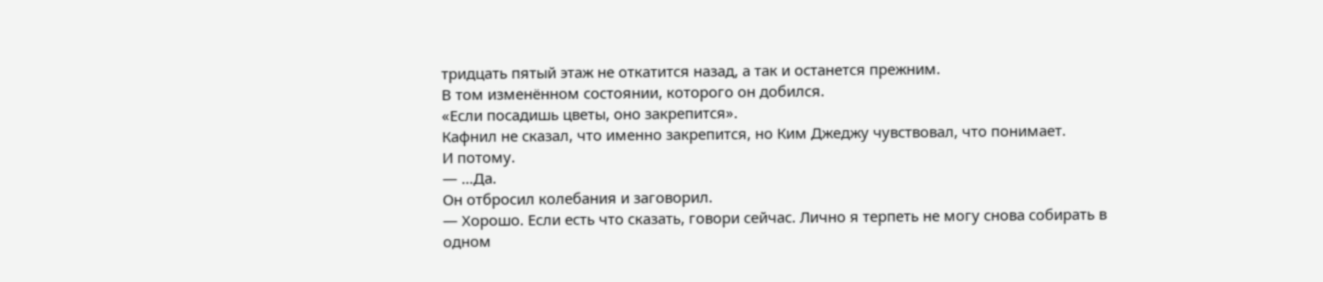тридцать пятый этаж не откатится назад, а так и останется прежним.
В том изменённом состоянии, которого он добился.
«Если посадишь цветы, оно закрепится».
Кафнил не сказал, что именно закрепится, но Ким Джеджу чувствовал, что понимает.
И потому.
— …Да.
Он отбросил колебания и заговорил.
— Хорошо. Если есть что сказать, говори сейчас. Лично я терпеть не могу снова собирать в одном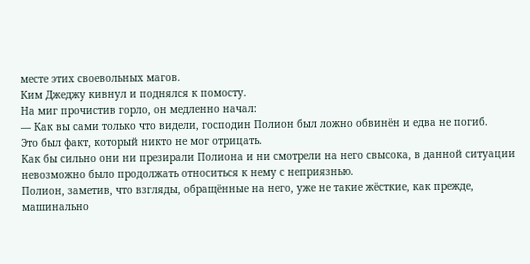месте этих своевольных магов.
Ким Джеджу кивнул и поднялся к помосту.
На миг прочистив горло, он медленно начал:
— Как вы сами только что видели, господин Полион был ложно обвинён и едва не погиб.
Это был факт, который никто не мог отрицать.
Как бы сильно они ни презирали Полиона и ни смотрели на него свысока, в данной ситуации невозможно было продолжать относиться к нему с неприязнью.
Полион, заметив, что взгляды, обращённые на него, уже не такие жёсткие, как прежде, машинально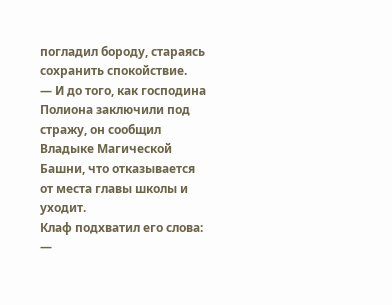погладил бороду, стараясь сохранить спокойствие.
— И до того, как господина Полиона заключили под стражу, он сообщил Владыке Магической Башни, что отказывается от места главы школы и уходит.
Клаф подхватил его слова:
—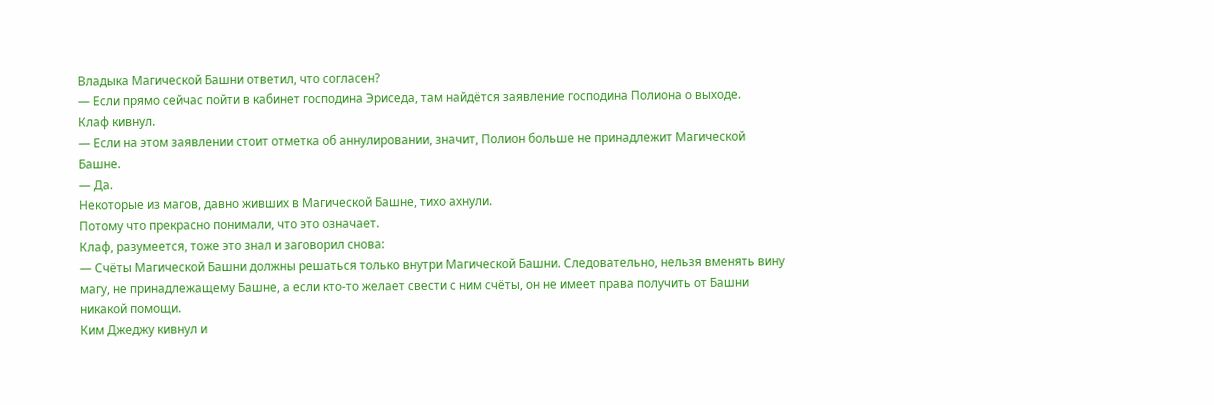Владыка Магической Башни ответил, что согласен?
— Если прямо сейчас пойти в кабинет господина Эриседа, там найдётся заявление господина Полиона о выходе.
Клаф кивнул.
— Если на этом заявлении стоит отметка об аннулировании, значит, Полион больше не принадлежит Магической Башне.
— Да.
Некоторые из магов, давно живших в Магической Башне, тихо ахнули.
Потому что прекрасно понимали, что это означает.
Клаф, разумеется, тоже это знал и заговорил снова:
— Счёты Магической Башни должны решаться только внутри Магической Башни. Следовательно, нельзя вменять вину магу, не принадлежащему Башне, а если кто-то желает свести с ним счёты, он не имеет права получить от Башни никакой помощи.
Ким Джеджу кивнул и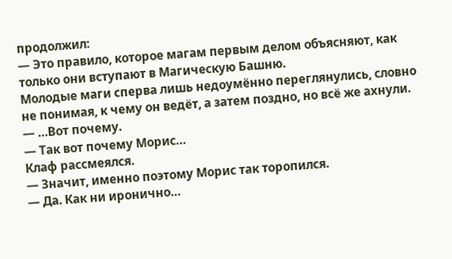продолжил:
— Это правило, которое магам первым делом объясняют, как только они вступают в Магическую Башню.
Молодые маги сперва лишь недоумённо переглянулись, словно не понимая, к чему он ведёт, а затем поздно, но всё же ахнули.
— …Вот почему.
— Так вот почему Морис…
Клаф рассмеялся.
— Значит, именно поэтому Морис так торопился.
— Да. Как ни иронично…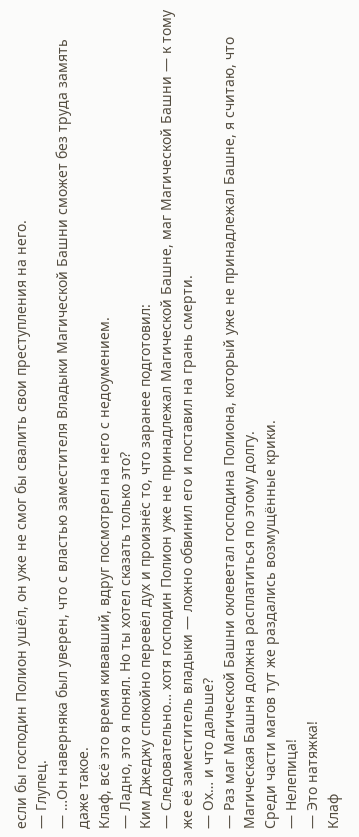если бы господин Полион ушёл, он уже не смог бы свалить свои преступления на него.
— Глупец.
— …Он наверняка был уверен, что с властью заместителя Владыки Магической Башни сможет без труда замять даже такое.
Клаф, всё это время кивавший, вдруг посмотрел на него с недоумением.
— Ладно, это я понял. Но ты хотел сказать только это?
Ким Джеджу спокойно перевёл дух и произнёс то, что заранее подготовил:
— Следовательно… хотя господин Полион уже не принадлежал Магической Башне, маг Магической Башни — к тому же её заместитель владыки — ложно обвинил его и поставил на грань смерти.
— Ох… и что дальше?
— Раз маг Магической Башни оклеветал господина Полиона, который уже не принадлежал Башне, я считаю, что Магическая Башня должна расплатиться по этому долгу.
Среди части магов тут же раздались возмущённые крики.
— Нелепица!
— Это натяжка!
Клаф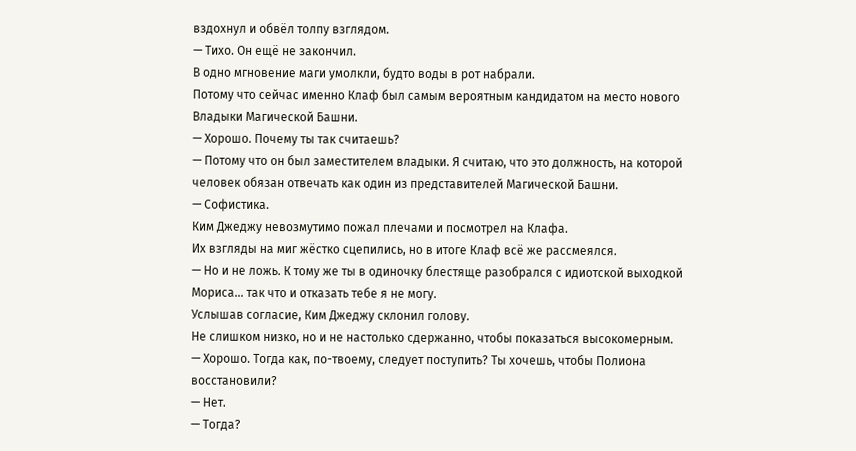вздохнул и обвёл толпу взглядом.
— Тихо. Он ещё не закончил.
В одно мгновение маги умолкли, будто воды в рот набрали.
Потому что сейчас именно Клаф был самым вероятным кандидатом на место нового Владыки Магической Башни.
— Хорошо. Почему ты так считаешь?
— Потому что он был заместителем владыки. Я считаю, что это должность, на которой человек обязан отвечать как один из представителей Магической Башни.
— Софистика.
Ким Джеджу невозмутимо пожал плечами и посмотрел на Клафа.
Их взгляды на миг жёстко сцепились, но в итоге Клаф всё же рассмеялся.
— Но и не ложь. К тому же ты в одиночку блестяще разобрался с идиотской выходкой Мориса… так что и отказать тебе я не могу.
Услышав согласие, Ким Джеджу склонил голову.
Не слишком низко, но и не настолько сдержанно, чтобы показаться высокомерным.
— Хорошо. Тогда как, по-твоему, следует поступить? Ты хочешь, чтобы Полиона восстановили?
— Нет.
— Тогда?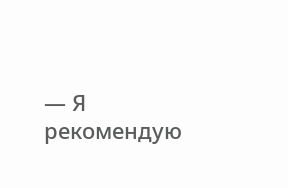— Я рекомендую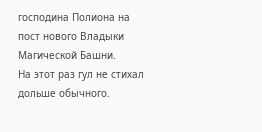господина Полиона на пост нового Владыки Магической Башни.
На этот раз гул не стихал дольше обычного.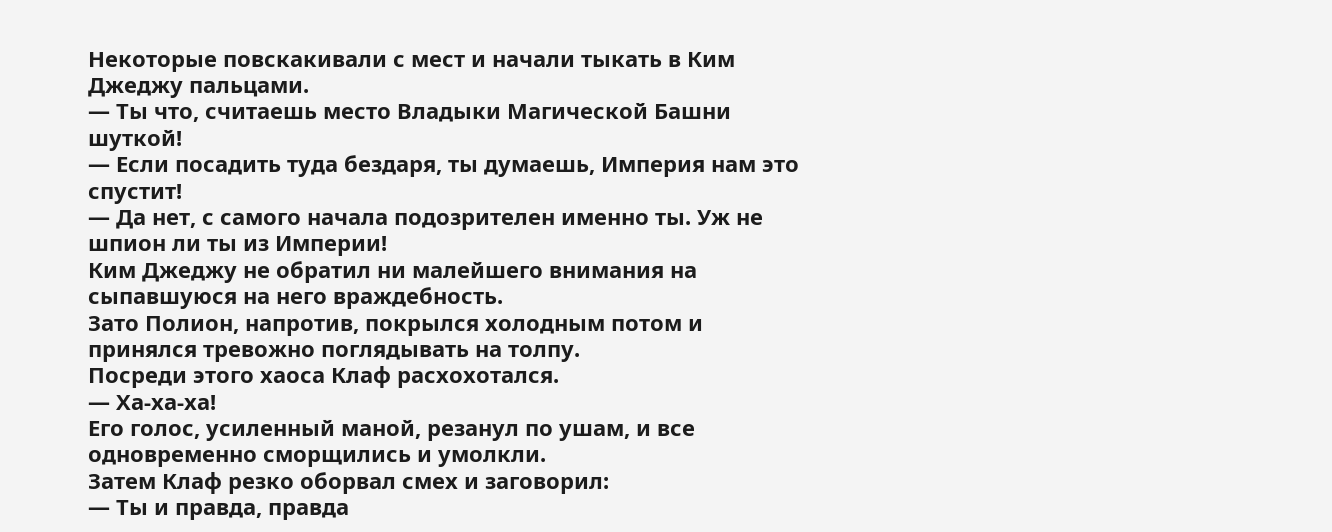Некоторые повскакивали с мест и начали тыкать в Ким Джеджу пальцами.
— Ты что, считаешь место Владыки Магической Башни шуткой!
— Если посадить туда бездаря, ты думаешь, Империя нам это спустит!
— Да нет, с самого начала подозрителен именно ты. Уж не шпион ли ты из Империи!
Ким Джеджу не обратил ни малейшего внимания на сыпавшуюся на него враждебность.
Зато Полион, напротив, покрылся холодным потом и принялся тревожно поглядывать на толпу.
Посреди этого хаоса Клаф расхохотался.
— Ха-ха-ха!
Его голос, усиленный маной, резанул по ушам, и все одновременно сморщились и умолкли.
Затем Клаф резко оборвал смех и заговорил:
— Ты и правда, правда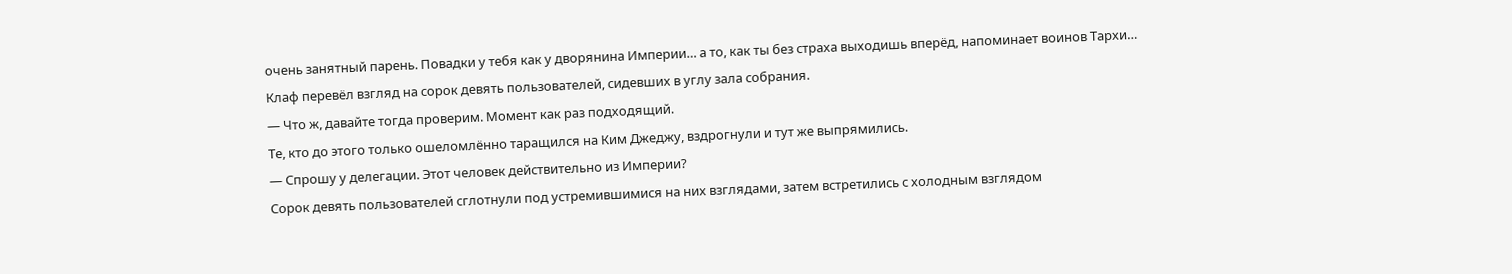очень занятный парень. Повадки у тебя как у дворянина Империи… а то, как ты без страха выходишь вперёд, напоминает воинов Тархи…
Клаф перевёл взгляд на сорок девять пользователей, сидевших в углу зала собрания.
— Что ж, давайте тогда проверим. Момент как раз подходящий.
Те, кто до этого только ошеломлённо таращился на Ким Джеджу, вздрогнули и тут же выпрямились.
— Спрошу у делегации. Этот человек действительно из Империи?
Сорок девять пользователей сглотнули под устремившимися на них взглядами, затем встретились с холодным взглядом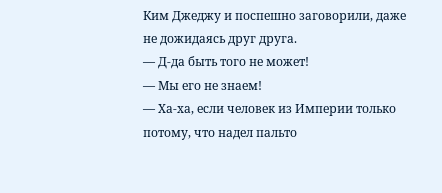Ким Джеджу и поспешно заговорили, даже не дожидаясь друг друга.
— Д-да быть того не может!
— Мы его не знаем!
— Ха-ха, если человек из Империи только потому, что надел пальто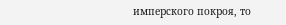имперского покроя, то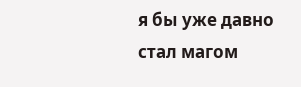я бы уже давно стал магом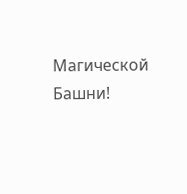Магической Башни!